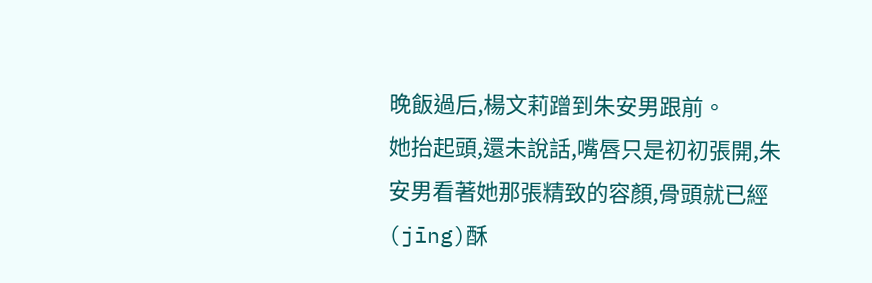晚飯過后,楊文莉蹭到朱安男跟前。
她抬起頭,還未說話,嘴唇只是初初張開,朱安男看著她那張精致的容顏,骨頭就已經(jīng)酥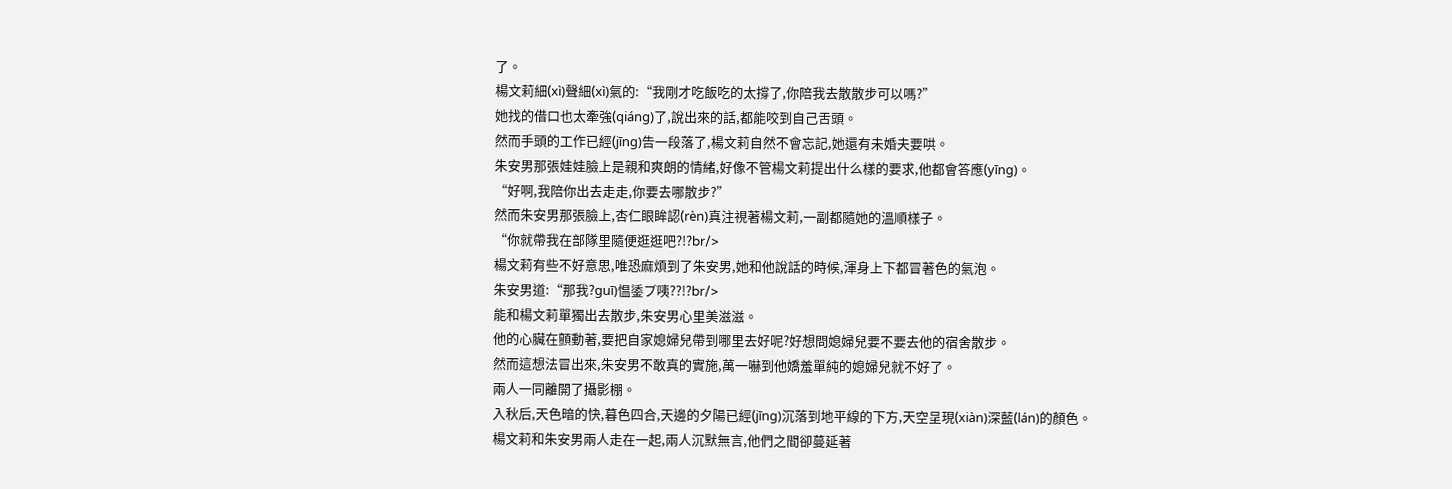了。
楊文莉細(xì)聲細(xì)氣的:“我剛才吃飯吃的太撐了,你陪我去散散步可以嗎?”
她找的借口也太牽強(qiáng)了,說出來的話,都能咬到自己舌頭。
然而手頭的工作已經(jīng)告一段落了,楊文莉自然不會忘記,她還有未婚夫要哄。
朱安男那張娃娃臉上是親和爽朗的情緒,好像不管楊文莉提出什么樣的要求,他都會答應(yīng)。
“好啊,我陪你出去走走,你要去哪散步?”
然而朱安男那張臉上,杏仁眼眸認(rèn)真注視著楊文莉,一副都隨她的溫順樣子。
“你就帶我在部隊里隨便逛逛吧?!?br/>
楊文莉有些不好意思,唯恐麻煩到了朱安男,她和他說話的時候,渾身上下都冒著色的氣泡。
朱安男道:“那我?guī)愠鋈プ咦??!?br/>
能和楊文莉單獨出去散步,朱安男心里美滋滋。
他的心臟在顫動著,要把自家媳婦兒帶到哪里去好呢?好想問媳婦兒要不要去他的宿舍散步。
然而這想法冒出來,朱安男不敢真的實施,萬一嚇到他嬌羞單純的媳婦兒就不好了。
兩人一同離開了攝影棚。
入秋后,天色暗的快,暮色四合,天邊的夕陽已經(jīng)沉落到地平線的下方,天空呈現(xiàn)深藍(lán)的顏色。
楊文莉和朱安男兩人走在一起,兩人沉默無言,他們之間卻蔓延著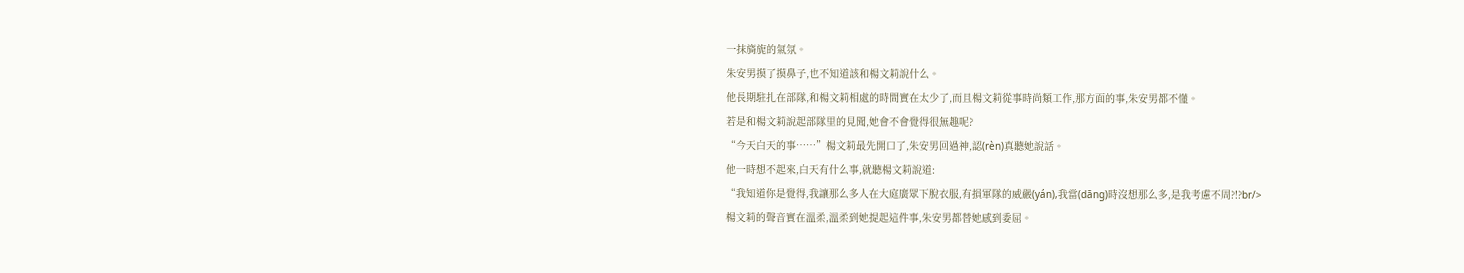一抹旖旎的氣氛。
朱安男摸了摸鼻子,也不知道該和楊文莉說什么。
他長期駐扎在部隊,和楊文莉相處的時間實在太少了,而且楊文莉從事時尚類工作,那方面的事,朱安男都不懂。
若是和楊文莉說起部隊里的見聞,她會不會覺得很無趣呢?
“今天白天的事……”楊文莉最先開口了,朱安男回過神,認(rèn)真聽她說話。
他一時想不起來,白天有什么事,就聽楊文莉說道:
“我知道你是覺得,我讓那么多人在大庭廣眾下脫衣服,有損軍隊的威嚴(yán),我當(dāng)時沒想那么多,是我考慮不周?!?br/>
楊文莉的聲音實在溫柔,溫柔到她提起這件事,朱安男都替她感到委屈。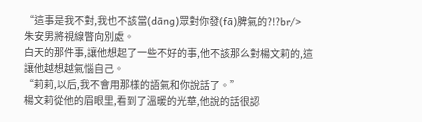“這事是我不對,我也不該當(dāng)眾對你發(fā)脾氣的?!?br/>
朱安男將視線瞥向別處。
白天的那件事,讓他想起了一些不好的事,他不該那么對楊文莉的,這讓他越想越氣惱自己。
“莉莉,以后,我不會用那樣的語氣和你說話了。”
楊文莉從他的眉眼里,看到了溫暖的光華,他說的話很認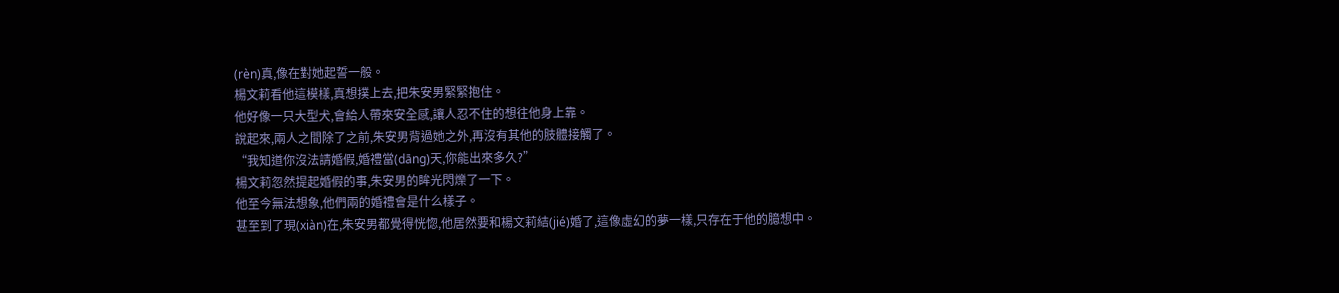(rèn)真,像在對她起誓一般。
楊文莉看他這模樣,真想撲上去,把朱安男緊緊抱住。
他好像一只大型犬,會給人帶來安全感,讓人忍不住的想往他身上靠。
說起來,兩人之間除了之前,朱安男背過她之外,再沒有其他的肢體接觸了。
“我知道你沒法請婚假,婚禮當(dāng)天,你能出來多久?”
楊文莉忽然提起婚假的事,朱安男的眸光閃爍了一下。
他至今無法想象,他們兩的婚禮會是什么樣子。
甚至到了現(xiàn)在,朱安男都覺得恍惚,他居然要和楊文莉結(jié)婚了,這像虛幻的夢一樣,只存在于他的臆想中。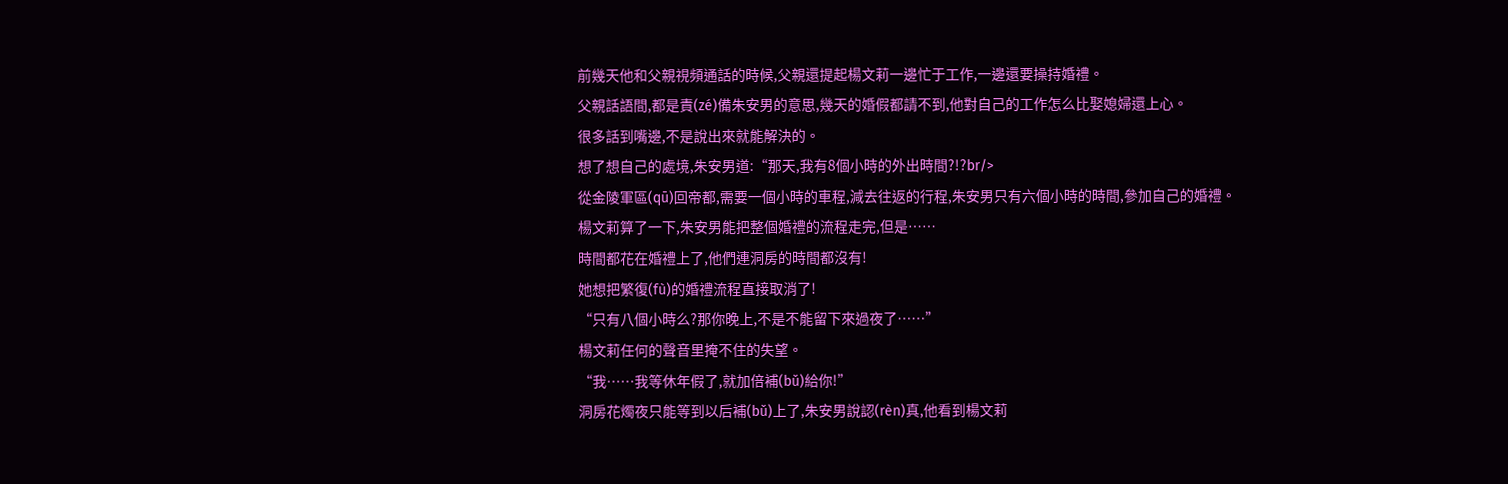前幾天他和父親視頻通話的時候,父親還提起楊文莉一邊忙于工作,一邊還要操持婚禮。
父親話語間,都是責(zé)備朱安男的意思,幾天的婚假都請不到,他對自己的工作怎么比娶媳婦還上心。
很多話到嘴邊,不是說出來就能解決的。
想了想自己的處境,朱安男道:“那天,我有8個小時的外出時間?!?br/>
從金陵軍區(qū)回帝都,需要一個小時的車程,減去往返的行程,朱安男只有六個小時的時間,參加自己的婚禮。
楊文莉算了一下,朱安男能把整個婚禮的流程走完,但是……
時間都花在婚禮上了,他們連洞房的時間都沒有!
她想把繁復(fù)的婚禮流程直接取消了!
“只有八個小時么?那你晚上,不是不能留下來過夜了……”
楊文莉任何的聲音里掩不住的失望。
“我……我等休年假了,就加倍補(bǔ)給你!”
洞房花燭夜只能等到以后補(bǔ)上了,朱安男說認(rèn)真,他看到楊文莉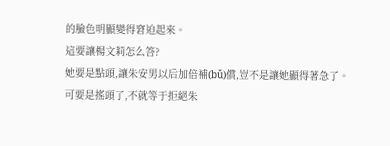的臉色明顯變得窘迫起來。
這要讓楊文莉怎么答?
她要是點頭,讓朱安男以后加倍補(bǔ)償,豈不是讓她顯得著急了。
可要是搖頭了,不就等于拒絕朱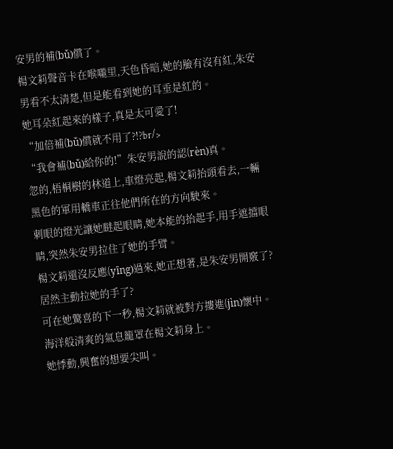安男的補(bǔ)償了。
楊文莉聲音卡在喉嚨里,天色昏暗,她的臉有沒有紅,朱安男看不太清楚,但是能看到她的耳垂是紅的。
她耳朵紅起來的樣子,真是太可愛了!
“加倍補(bǔ)償就不用了?!?br/>
“我會補(bǔ)給你的!”朱安男說的認(rèn)真。
忽的,梧桐樹的林道上,車燈亮起,楊文莉抬頭看去,一輛黑色的軍用轎車正往他們所在的方向駛來。
刺眼的燈光讓她瞇起眼睛,她本能的抬起手,用手遮擋眼睛,突然朱安男拉住了她的手臂。
楊文莉還沒反應(yīng)過來,她正想著,是朱安男開竅了?居然主動拉她的手了?
可在她驚喜的下一秒,楊文莉就被對方摟進(jìn)懷中。
海洋般清爽的氣息籠罩在楊文莉身上。
她悸動,興奮的想要尖叫。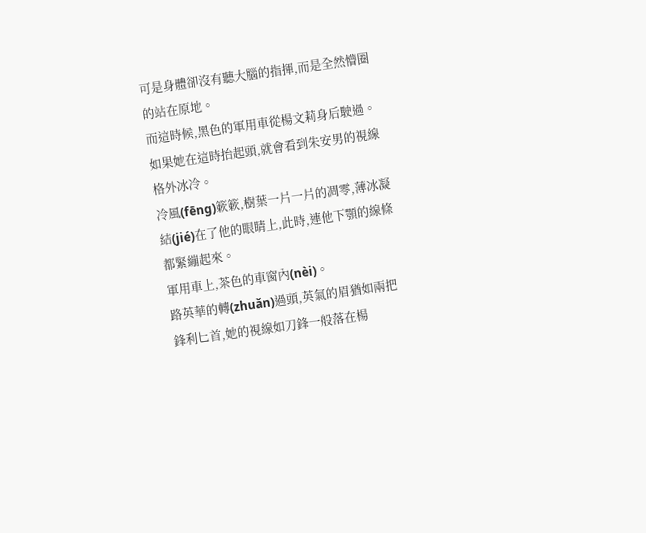可是身體卻沒有聽大腦的指揮,而是全然懵圈的站在原地。
而這時候,黑色的軍用車從楊文莉身后駛過。
如果她在這時抬起頭,就會看到朱安男的視線格外冰冷。
冷風(fēng)簌簌,樹葉一片一片的凋零,薄冰凝結(jié)在了他的眼睛上,此時,連他下顎的線條都緊繃起來。
軍用車上,茶色的車窗內(nèi)。
路英華的轉(zhuǎn)過頭,英氣的眉猶如兩把鋒利匕首,她的視線如刀鋒一般落在楊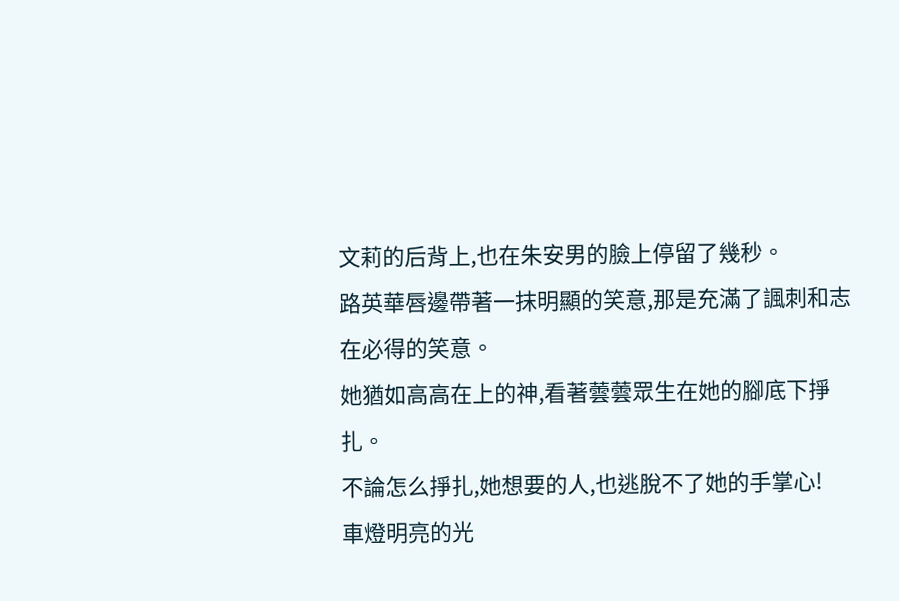文莉的后背上,也在朱安男的臉上停留了幾秒。
路英華唇邊帶著一抹明顯的笑意,那是充滿了諷刺和志在必得的笑意。
她猶如高高在上的神,看著蕓蕓眾生在她的腳底下掙扎。
不論怎么掙扎,她想要的人,也逃脫不了她的手掌心!
車燈明亮的光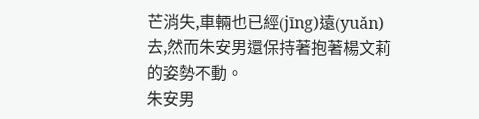芒消失,車輛也已經(jīng)遠(yuǎn)去,然而朱安男還保持著抱著楊文莉的姿勢不動。
朱安男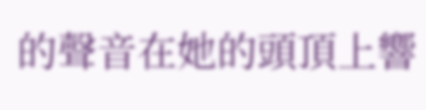的聲音在她的頭頂上響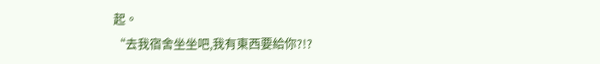起。
“去我宿舍坐坐吧,我有東西要給你?!?